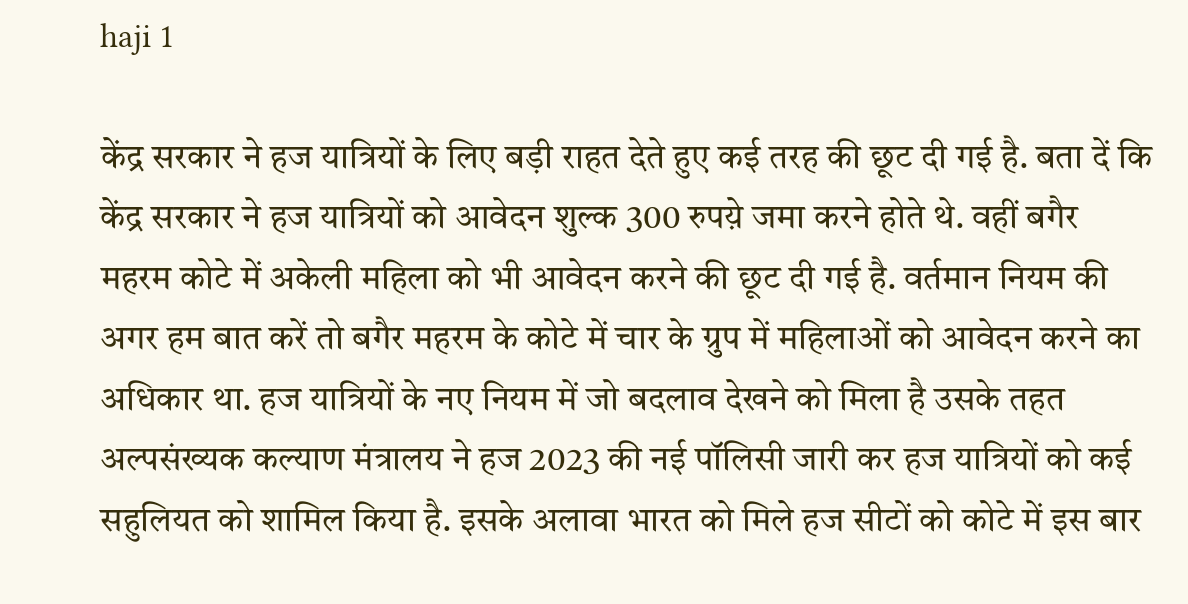haji 1

केंद्र सरकार ने हज यात्रियों के लिए बड़ी राहत देते हुए कई तरह की छूट दी गई है. बता दें कि केंद्र सरकार ने हज यात्रियों को आवेदन शुल्क 300 रुपय़े जमा करने होते थे. वहीं बगैर महरम कोटे में अकेली महिला को भी आवेदन करने की छूट दी गई है. वर्तमान नियम की अगर हम बात करें तो बगैर महरम के कोटे में चार के ग्रुप में महिलाओं को आवेदन करने का अधिकार था. हज यात्रियों के नए नियम में जो बदलाव देखने को मिला है उसके तहत अल्पसंख्यक कल्याण मंत्रालय ने हज 2023 की नई पॉलिसी जारी कर हज यात्रियों को कई सहुलियत को शामिल किया है. इसके अलावा भारत को मिले हज सीटों को कोटे में इस बार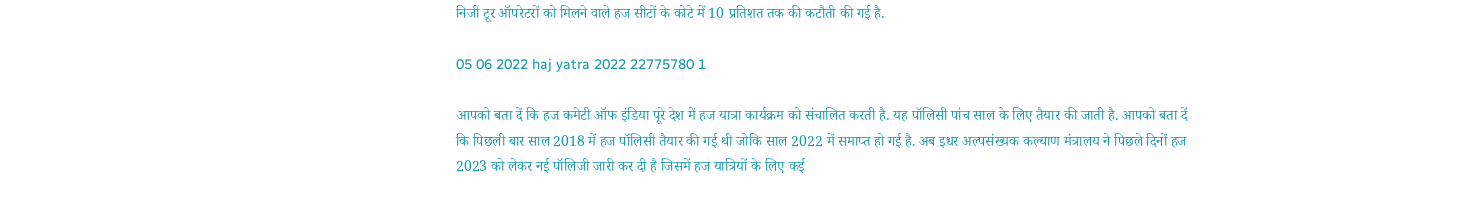निजी टूर ऑपरेटरों को मिलने वाले हज सीटों के कोटे में 10 प्रतिशत तक की कटौती की गई है.

05 06 2022 haj yatra 2022 22775780 1

आपको बता दें कि हज कमेटी ऑफ इंडिया पूरे देश में हज यात्रा कार्यक्रम को संचालित करती है. यह पॉलिसी पांच साल के लिए तैयार की जाती है. आपको बता दें कि पिछली बार साल 2018 में हज पॉलिसी तैयार की गई थी जोकि साल 2022 में समाप्त हो गई है. अब इधर अल्पसंख्यक कल्याण मंत्रालय ने पिछले दिनों हज 2023 को लेकर नई पॉलिजी जारी कर दी है जिसमें हज यात्रियों के लिए कई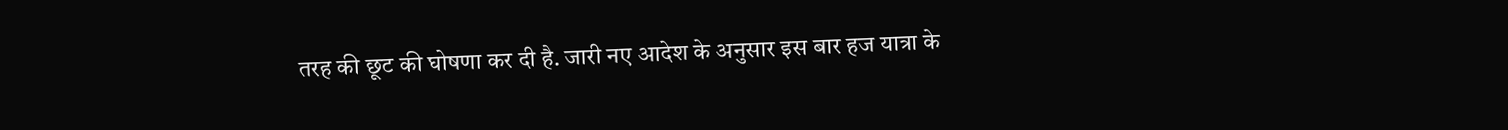तरह की छूट की घोषणा कर दी है. जारी नए आदेश के अनुसार इस बार हज यात्रा के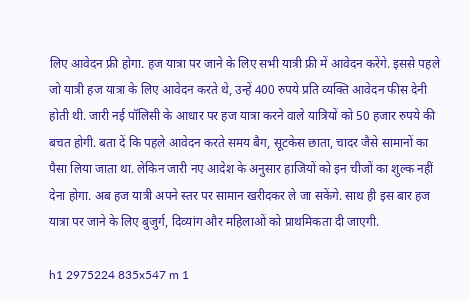लिए आवेदन फ्री होगा. हज यात्रा पर जाने के लिए सभी यात्री फ्री में आवेदन करेंगे. इससे पहले जो यात्री हज यात्रा के लिए आवेदन करते थे, उन्हें 400 रुपये प्रति व्यक्ति आवेदन फीस देनी होती थी. जारी नई पॉलिसी के आधार पर हज यात्रा करने वाले यात्रियों को 50 हजार रुपये की बचत होगी. बता दें कि पहले आवेदन करते समय बैग, सूटकेस छाता, चादर जैसे सामानों का पैसा लिया जाता था. लेकिन जारी नए आदेश के अनुसार हाजियों को इन चीजों का शुल्क नहीं देना होगा. अब हज यात्री अपने स्तर पर सामान खरीदकर ले जा सकेंगे. साथ ही इस बार हज यात्रा पर जाने के लिए बुजुर्ग, दिव्यांग और महिलाओं को प्राथमिकता दी जाएगी.

h1 2975224 835x547 m 1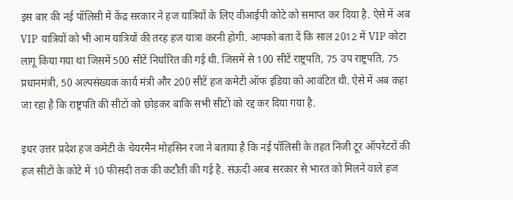इस बार की नई पॉलिसी में केंद्र सरकार ने हज यात्रियों के लिए वीआईपी कोटे को समाप्त कर दिया है. ऐसे में अब VIP यात्रियों को भी आम यात्रियों की तरह हज यात्रा करनी होगी. आपको बता दें कि साल 2012 में VIP कोटा लागू किया गया था जिसमें 500 सीटें निर्धारित की गई थी. जिसमें से 100 सीटें राष्ट्रपति, 75 उप राष्ट्रपति, 75 प्रधानमंत्री, 50 अल्पसंख्यक कार्य मंत्री और 200 सीटें हज कमेटी ऑफ इंडिया को आवंटित थी. ऐसे में अब कहा जा रहा है कि राष्ट्रपति की सीटों को छोड़कर बाकि सभी सीटों को रद्द कर दिया गया है.

इधर उत्तर प्रदेश हज कमेटी के चेयरमैन मोहसिन रजा ने बताया है कि नई पॉलिसी के तहत निजी टूर ऑपरेटरों की हज सीटों के कोटे में 10 फीसदी तक की कटौती की गई है. संऊदी अरब सरकार से भारत को मिलने वाले हज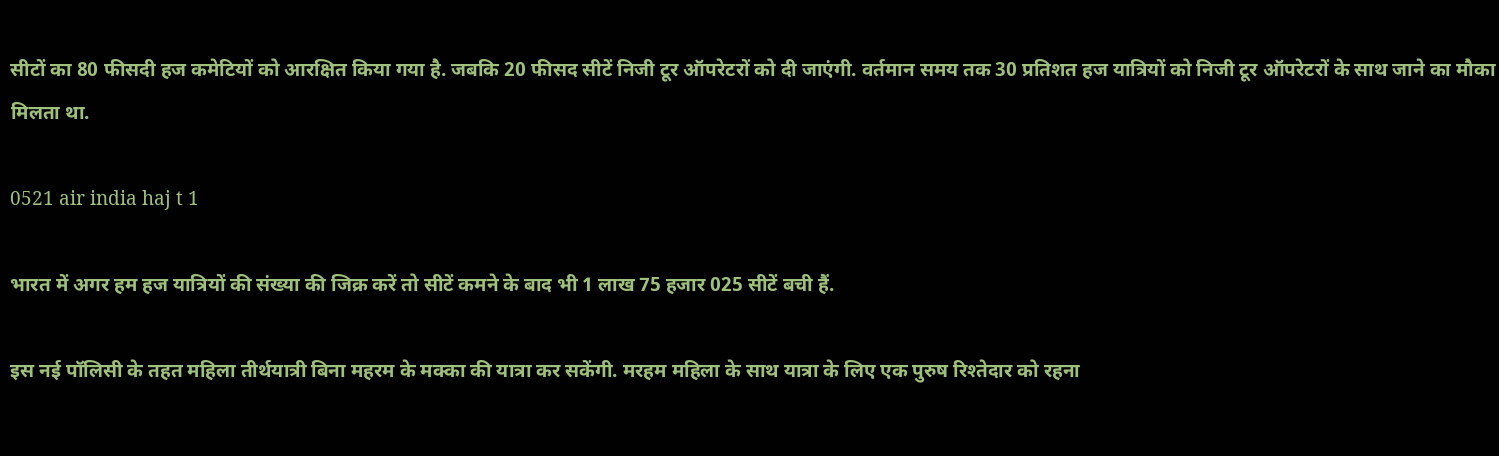सीटों का 80 फीसदी हज कमेटियों को आरक्षित किया गया है. जबकि 20 फीसद सीटें निजी टूर ऑपरेटरों को दी जाएंगी. वर्तमान समय तक 30 प्रतिशत हज यात्रियों को निजी टूर ऑपरेटरों के साथ जाने का मौका मिलता था.

0521 air india haj t 1

भारत में अगर हम हज यात्रियों की संख्या की जिक्र करें तो सीटें कमने के बाद भी 1 लाख 75 हजार 025 सीटें बची हैं.

इस नई पॉलिसी के तहत महिला तीर्थयात्री बिना महरम के मक्का की यात्रा कर सकेंगी. मरहम महिला के साथ यात्रा के लिए एक पुरुष रिश्तेदार को रहना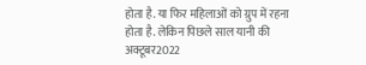होता है. या फिर महिलाओं को ग्रुप में रहना होता है. लेकिन पिछले साल यानी की अक्टूबर2022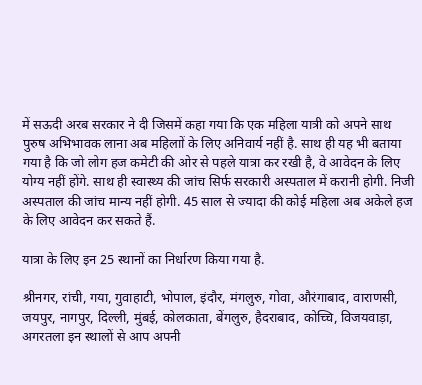में सऊदी अरब सरकार ने दी जिसमें कहा गया कि एक महिला यात्री को अपने साथ पुरुष अभिभावक लाना अब महिलाों के लिए अनिवार्य नहीं है. साथ ही यह भी बताया गया है कि जो लोग हज कमेटी की ओर से पहले यात्रा कर रखी है, वे आवेदन के लिए योग्य नहीं होंगे. साथ ही स्वास्थ्य की जांच सिर्फ सरकारी अस्पताल में करानी होगी. निजी अस्पताल की जांच मान्य नहीं होगी. 45 साल से ज्यादा की कोई महिला अब अकेले हज के लिए आवेदन कर सकते हैं.

यात्रा के लिए इन 25 स्थानों का निर्धारण किया गया है.

श्रीनगर, रांची, गया, गुवाहाटी, भोपाल, इंदौर, मंगलुरु, गोवा, औरंगाबाद, वाराणसी, जयपुर, नागपुर, दिल्ली, मुंबई, कोलकाता, बेंगलुरु, हैदराबाद, कोच्चि, विजयवाड़ा, अगरतला इन स्थालों से आप अपनी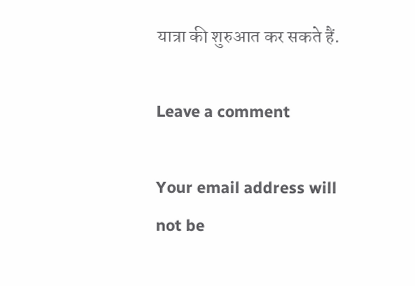यात्रा की शुरुआत कर सकते हैं.

Leave a comment

Your email address will not be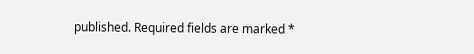published. Required fields are marked *